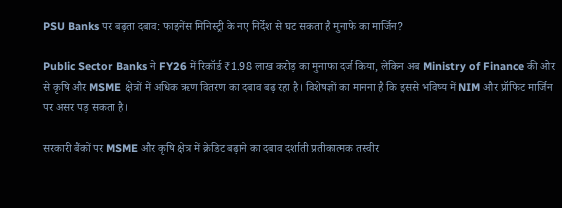PSU Banks पर बढ़ता दबाव: फाइनेंस मिनिस्ट्री के नए निर्देश से घट सकता है मुनाफे का मार्जिन?

Public Sector Banks ने FY26 में रिकॉर्ड ₹1.98 लाख करोड़ का मुनाफा दर्ज किया, लेकिन अब Ministry of Finance की ओर से कृषि और MSME क्षेत्रों में अधिक ऋण वितरण का दबाव बढ़ रहा है। विशेषज्ञों का मानना है कि इससे भविष्य में NIM और प्रॉफिट मार्जिन पर असर पड़ सकता है।

सरकारी बैंकों पर MSME और कृषि क्षेत्र में क्रेडिट बढ़ाने का दबाव दर्शाती प्रतीकात्मक तस्वीर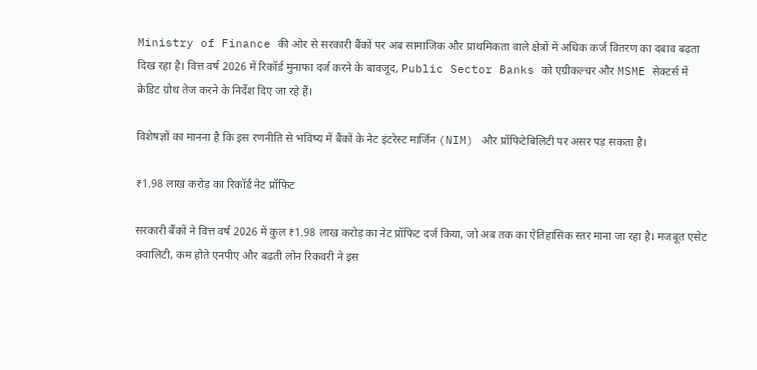Ministry of Finance की ओर से सरकारी बैंकों पर अब सामाजिक और प्राथमिकता वाले क्षेत्रों में अधिक कर्ज वितरण का दबाव बढ़ता दिख रहा है। वित्त वर्ष 2026 में रिकॉर्ड मुनाफा दर्ज करने के बावजूद, Public Sector Banks को एग्रीकल्चर और MSME सेक्टर्स में क्रेडिट ग्रोथ तेज करने के निर्देश दिए जा रहे हैं।

विशेषज्ञों का मानना है कि इस रणनीति से भविष्य में बैंकों के नेट इंटरेस्ट मार्जिन (NIM) और प्रॉफिटेबिलिटी पर असर पड़ सकता है।

₹1.98 लाख करोड़ का रिकॉर्ड नेट प्रॉफिट

सरकारी बैंकों ने वित्त वर्ष 2026 में कुल ₹1.98 लाख करोड़ का नेट प्रॉफिट दर्ज किया, जो अब तक का ऐतिहासिक स्तर माना जा रहा है। मजबूत एसेट क्वालिटी, कम होते एनपीए और बढ़ती लोन रिकवरी ने इस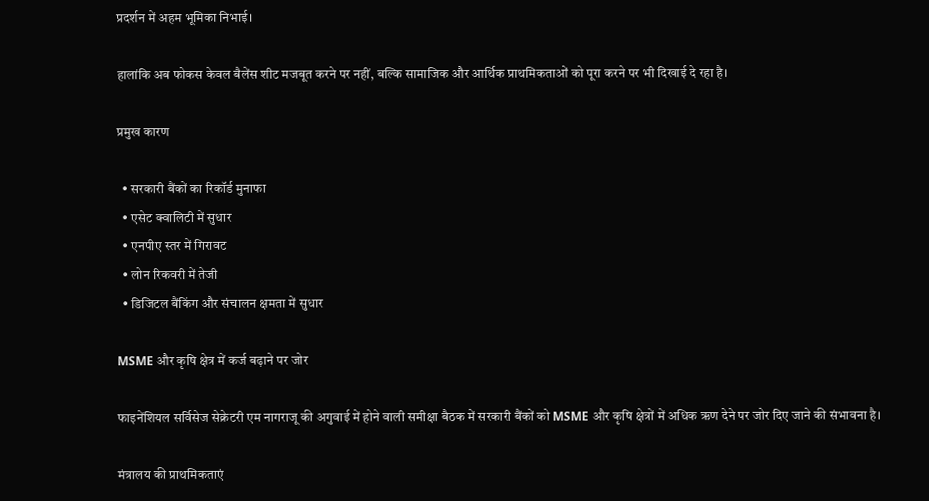प्रदर्शन में अहम भूमिका निभाई।

हालांकि अब फोकस केवल बैलेंस शीट मजबूत करने पर नहीं, बल्कि सामाजिक और आर्थिक प्राथमिकताओं को पूरा करने पर भी दिखाई दे रहा है।

प्रमुख कारण

  • सरकारी बैंकों का रिकॉर्ड मुनाफा
  • एसेट क्वालिटी में सुधार
  • एनपीए स्तर में गिरावट
  • लोन रिकवरी में तेजी
  • डिजिटल बैंकिंग और संचालन क्षमता में सुधार

MSME और कृषि क्षेत्र में कर्ज बढ़ाने पर जोर

फाइनेंशियल सर्विसेज सेक्रेटरी एम नागराजू की अगुवाई में होने वाली समीक्षा बैठक में सरकारी बैंकों को MSME और कृषि क्षेत्रों में अधिक ऋण देने पर जोर दिए जाने की संभावना है।

मंत्रालय की प्राथमिकताएं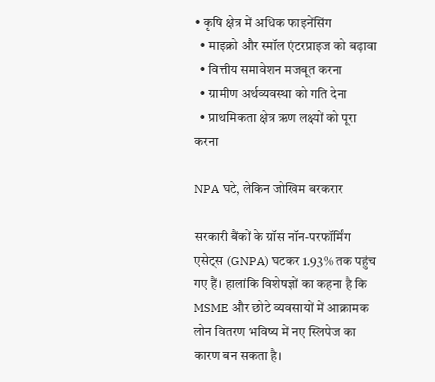• कृषि क्षेत्र में अधिक फाइनेंसिंग
  • माइक्रो और स्मॉल एंटरप्राइज को बढ़ावा
  • वित्तीय समावेशन मजबूत करना
  • ग्रामीण अर्थव्यवस्था को गति देना
  • प्राथमिकता क्षेत्र ऋण लक्ष्यों को पूरा करना

NPA घटे, लेकिन जोखिम बरकरार

सरकारी बैंकों के ग्रॉस नॉन-परफॉर्मिंग एसेट्स (GNPA) घटकर 1.93% तक पहुंच गए हैं। हालांकि विशेषज्ञों का कहना है कि MSME और छोटे व्यवसायों में आक्रामक लोन वितरण भविष्य में नए स्लिपेज का कारण बन सकता है।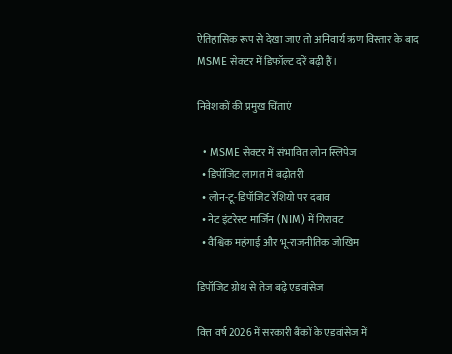ऐतिहासिक रूप से देखा जाए तो अनिवार्य ऋण विस्तार के बाद MSME सेक्टर में डिफॉल्ट दरें बढ़ी हैं।

निवेशकों की प्रमुख चिंताएं

  • MSME सेक्टर में संभावित लोन स्लिपेज
  • डिपॉजिट लागत में बढ़ोतरी
  • लोन-टू-डिपॉजिट रेशियो पर दबाव
  • नेट इंटरेस्ट मार्जिन (NIM) में गिरावट
  • वैश्विक महंगाई और भू-राजनीतिक जोखिम

डिपॉजिट ग्रोथ से तेज बढ़े एडवांसेज

वित्त वर्ष 2026 में सरकारी बैंकों के एडवांसेज में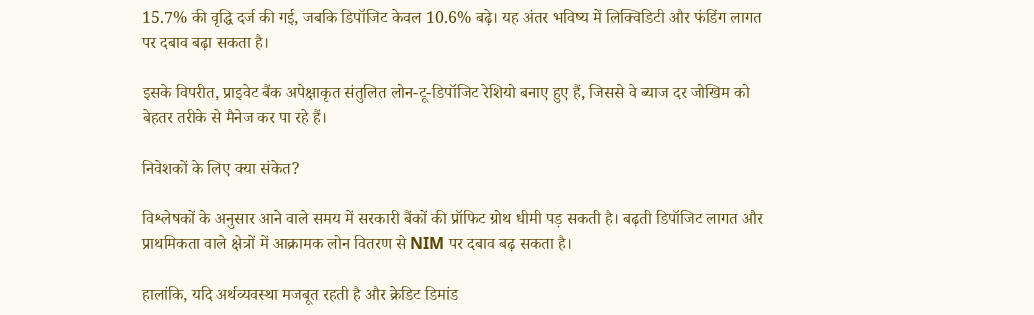15.7% की वृद्धि दर्ज की गई, जबकि डिपॉजिट केवल 10.6% बढ़े। यह अंतर भविष्य में लिक्विडिटी और फंडिंग लागत पर दबाव बढ़ा सकता है।

इसके विपरीत, प्राइवेट बैंक अपेक्षाकृत संतुलित लोन-टू-डिपॉजिट रेशियो बनाए हुए हैं, जिससे वे ब्याज दर जोखिम को बेहतर तरीके से मैनेज कर पा रहे हैं।

निवेशकों के लिए क्या संकेत?

विश्लेषकों के अनुसार आने वाले समय में सरकारी बैंकों की प्रॉफिट ग्रोथ धीमी पड़ सकती है। बढ़ती डिपॉजिट लागत और प्राथमिकता वाले क्षेत्रों में आक्रामक लोन वितरण से NIM पर दबाव बढ़ सकता है।

हालांकि, यदि अर्थव्यवस्था मजबूत रहती है और क्रेडिट डिमांड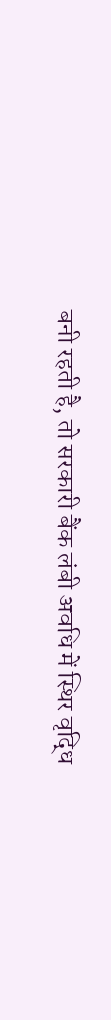बनी रहती है, तो सरकारी बैंक लंबी अवधि में स्थिर वृद्धि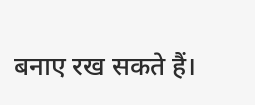बनाए रख सकते हैं।